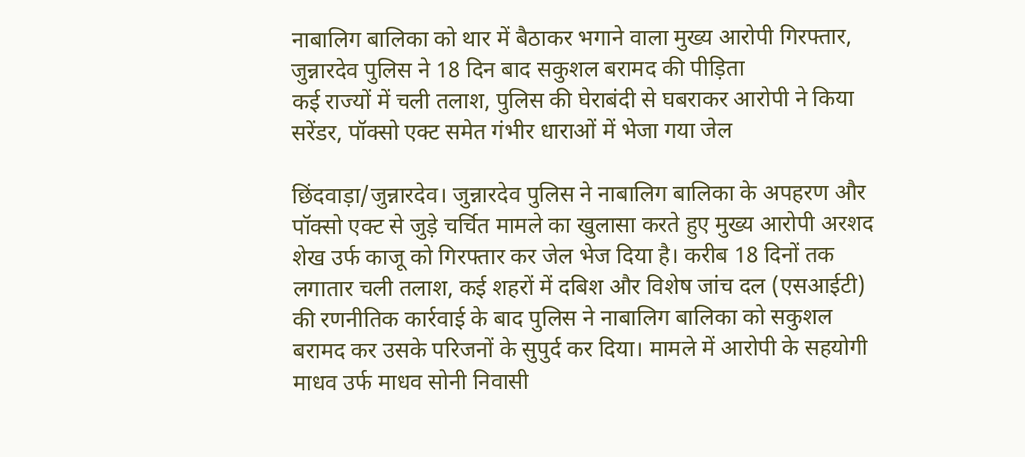नाबालिग बालिका को थार में बैठाकर भगाने वाला मुख्य आरोपी गिरफ्तार, जुन्नारदेव पुलिस ने 18 दिन बाद सकुशल बरामद की पीड़िता
कई राज्यों में चली तलाश, पुलिस की घेराबंदी से घबराकर आरोपी ने किया सरेंडर, पॉक्सो एक्ट समेत गंभीर धाराओं में भेजा गया जेल

छिंदवाड़ा/जुन्नारदेव। जुन्नारदेव पुलिस ने नाबालिग बालिका के अपहरण और पॉक्सो एक्ट से जुड़े चर्चित मामले का खुलासा करते हुए मुख्य आरोपी अरशद शेख उर्फ काजू को गिरफ्तार कर जेल भेज दिया है। करीब 18 दिनों तक लगातार चली तलाश, कई शहरों में दबिश और विशेष जांच दल (एसआईटी) की रणनीतिक कार्रवाई के बाद पुलिस ने नाबालिग बालिका को सकुशल बरामद कर उसके परिजनों के सुपुर्द कर दिया। मामले में आरोपी के सहयोगी माधव उर्फ माधव सोनी निवासी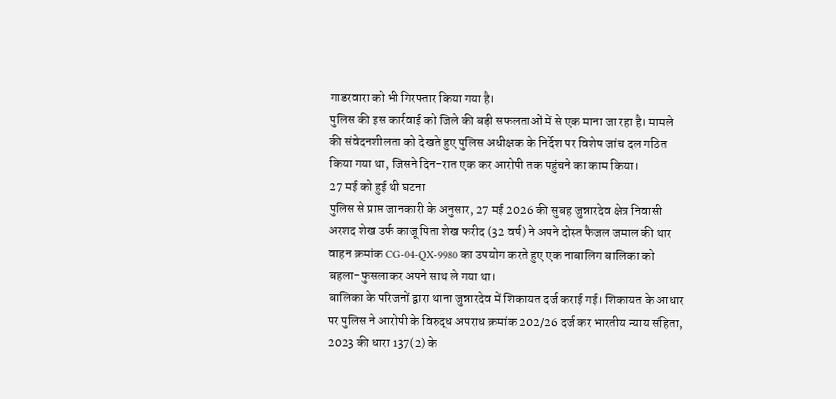गाडरवारा को भी गिरफ्तार किया गया है।
पुलिस की इस कार्रवाई को जिले की बड़ी सफलताओं में से एक माना जा रहा है। मामले की संवेदनशीलता को देखते हुए पुलिस अधीक्षक के निर्देश पर विशेष जांच दल गठित किया गया था, जिसने दिन-रात एक कर आरोपी तक पहुंचने का काम किया।
27 मई को हुई थी घटना
पुलिस से प्राप्त जानकारी के अनुसार, 27 मई 2026 की सुबह जुन्नारदेव क्षेत्र निवासी अरशद शेख उर्फ काजू पिता शेख फरीद (32 वर्ष) ने अपने दोस्त फैजल जमाल की थार वाहन क्रमांक CG-04-QX-9980 का उपयोग करते हुए एक नाबालिग बालिका को बहला-फुसलाकर अपने साथ ले गया था।
बालिका के परिजनों द्वारा थाना जुन्नारदेव में शिकायत दर्ज कराई गई। शिकायत के आधार पर पुलिस ने आरोपी के विरुद्ध अपराध क्रमांक 202/26 दर्ज कर भारतीय न्याय संहिता, 2023 की धारा 137(2) के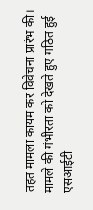तहत मामला कायम कर विवेचना प्रारंभ की।
मामले की गंभीरता को देखते हुए गठित हुई एसआईटी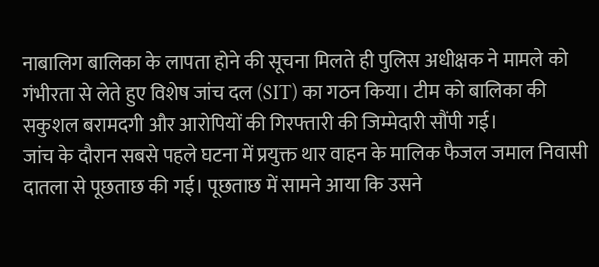नाबालिग बालिका के लापता होने की सूचना मिलते ही पुलिस अधीक्षक ने मामले को गंभीरता से लेते हुए विशेष जांच दल (SIT) का गठन किया। टीम को बालिका की सकुशल बरामदगी और आरोपियों की गिरफ्तारी की जिम्मेदारी सौंपी गई।
जांच के दौरान सबसे पहले घटना में प्रयुक्त थार वाहन के मालिक फैजल जमाल निवासी दातला से पूछताछ की गई। पूछताछ में सामने आया कि उसने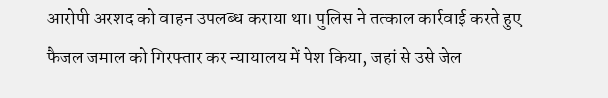आरोपी अरशद को वाहन उपलब्ध कराया था। पुलिस ने तत्काल कार्रवाई करते हुए फैजल जमाल को गिरफ्तार कर न्यायालय में पेश किया, जहां से उसे जेल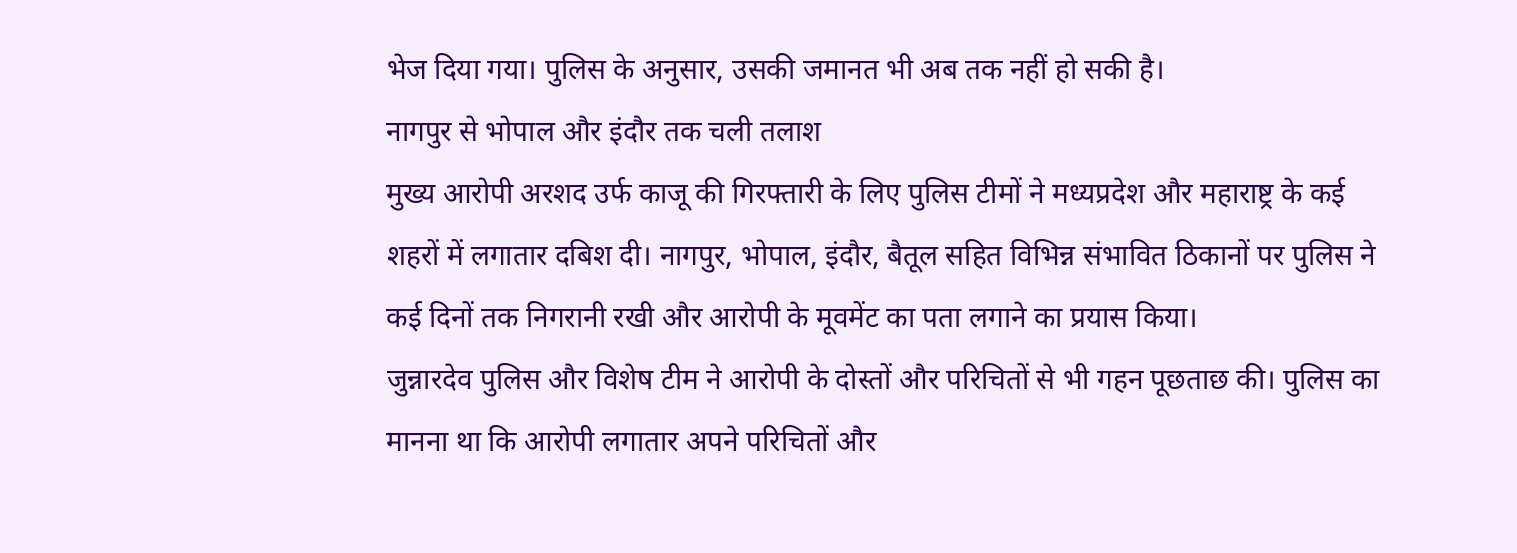भेज दिया गया। पुलिस के अनुसार, उसकी जमानत भी अब तक नहीं हो सकी है।
नागपुर से भोपाल और इंदौर तक चली तलाश
मुख्य आरोपी अरशद उर्फ काजू की गिरफ्तारी के लिए पुलिस टीमों ने मध्यप्रदेश और महाराष्ट्र के कई शहरों में लगातार दबिश दी। नागपुर, भोपाल, इंदौर, बैतूल सहित विभिन्न संभावित ठिकानों पर पुलिस ने कई दिनों तक निगरानी रखी और आरोपी के मूवमेंट का पता लगाने का प्रयास किया।
जुन्नारदेव पुलिस और विशेष टीम ने आरोपी के दोस्तों और परिचितों से भी गहन पूछताछ की। पुलिस का मानना था कि आरोपी लगातार अपने परिचितों और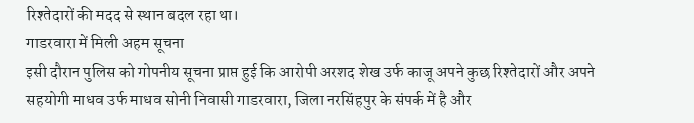रिश्तेदारों की मदद से स्थान बदल रहा था।
गाडरवारा में मिली अहम सूचना
इसी दौरान पुलिस को गोपनीय सूचना प्राप्त हुई कि आरोपी अरशद शेख उर्फ काजू अपने कुछ रिश्तेदारों और अपने सहयोगी माधव उर्फ माधव सोनी निवासी गाडरवारा, जिला नरसिंहपुर के संपर्क में है और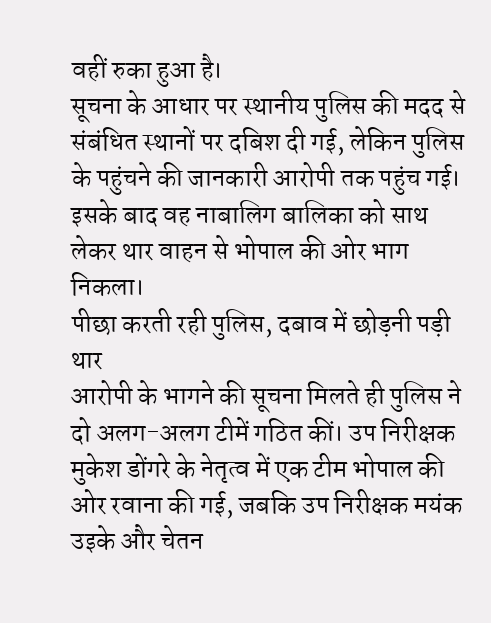वहीं रुका हुआ है।
सूचना के आधार पर स्थानीय पुलिस की मदद से संबंधित स्थानों पर दबिश दी गई, लेकिन पुलिस के पहुंचने की जानकारी आरोपी तक पहुंच गई। इसके बाद वह नाबालिग बालिका को साथ लेकर थार वाहन से भोपाल की ओर भाग निकला।
पीछा करती रही पुलिस, दबाव में छोड़नी पड़ी थार
आरोपी के भागने की सूचना मिलते ही पुलिस ने दो अलग-अलग टीमें गठित कीं। उप निरीक्षक मुकेश डोंगरे के नेतृत्व में एक टीम भोपाल की ओर रवाना की गई, जबकि उप निरीक्षक मयंक उइके और चेतन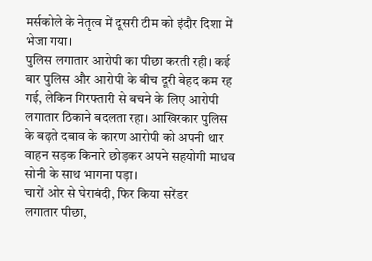मर्सकोले के नेतृत्व में दूसरी टीम को इंदौर दिशा में भेजा गया।
पुलिस लगातार आरोपी का पीछा करती रही। कई बार पुलिस और आरोपी के बीच दूरी बेहद कम रह गई, लेकिन गिरफ्तारी से बचने के लिए आरोपी लगातार ठिकाने बदलता रहा। आखिरकार पुलिस के बढ़ते दबाव के कारण आरोपी को अपनी थार वाहन सड़क किनारे छोड़कर अपने सहयोगी माधव सोनी के साथ भागना पड़ा।
चारों ओर से घेराबंदी, फिर किया सरेंडर
लगातार पीछा,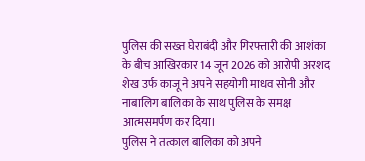पुलिस की सख्त घेराबंदी और गिरफ्तारी की आशंका के बीच आखिरकार 14 जून 2026 को आरोपी अरशद शेख उर्फ काजू ने अपने सहयोगी माधव सोनी और नाबालिग बालिका के साथ पुलिस के समक्ष आत्मसमर्पण कर दिया।
पुलिस ने तत्काल बालिका को अपने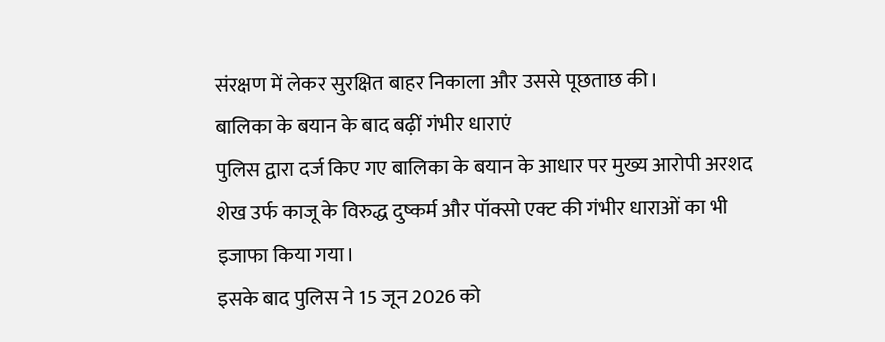संरक्षण में लेकर सुरक्षित बाहर निकाला और उससे पूछताछ की।
बालिका के बयान के बाद बढ़ीं गंभीर धाराएं
पुलिस द्वारा दर्ज किए गए बालिका के बयान के आधार पर मुख्य आरोपी अरशद शेख उर्फ काजू के विरुद्ध दुष्कर्म और पॉक्सो एक्ट की गंभीर धाराओं का भी इजाफा किया गया।
इसके बाद पुलिस ने 15 जून 2026 को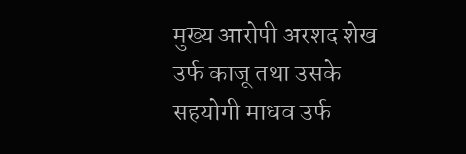मुख्य आरोपी अरशद शेख उर्फ काजू तथा उसके सहयोगी माधव उर्फ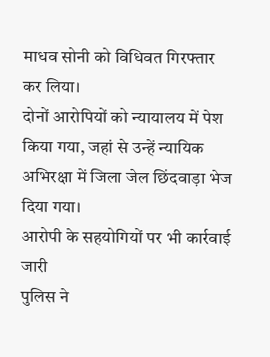माधव सोनी को विधिवत गिरफ्तार कर लिया।
दोनों आरोपियों को न्यायालय में पेश किया गया, जहां से उन्हें न्यायिक अभिरक्षा में जिला जेल छिंदवाड़ा भेज दिया गया।
आरोपी के सहयोगियों पर भी कार्रवाई जारी
पुलिस ने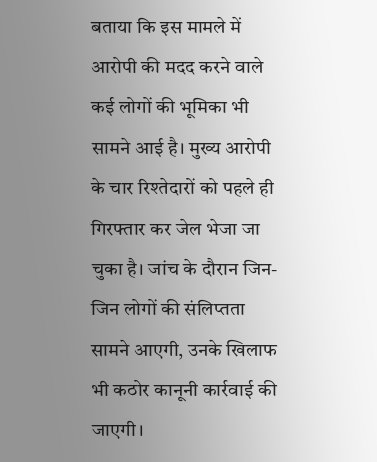बताया कि इस मामले में आरोपी की मदद करने वाले कई लोगों की भूमिका भी सामने आई है। मुख्य आरोपी के चार रिश्तेदारों को पहले ही गिरफ्तार कर जेल भेजा जा चुका है। जांच के दौरान जिन-जिन लोगों की संलिप्तता सामने आएगी, उनके खिलाफ भी कठोर कानूनी कार्रवाई की जाएगी।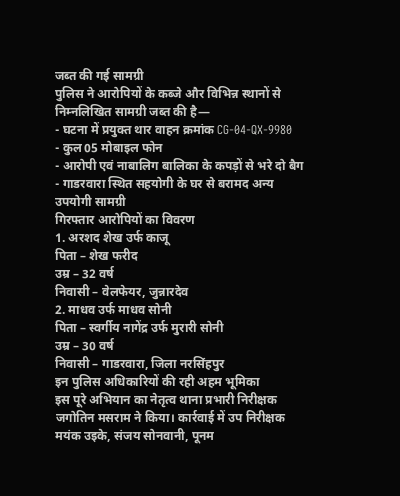जब्त की गई सामग्री
पुलिस ने आरोपियों के कब्जे और विभिन्न स्थानों से निम्नलिखित सामग्री जब्त की है—
- घटना में प्रयुक्त थार वाहन क्रमांक CG-04-QX-9980
- कुल 05 मोबाइल फोन
- आरोपी एवं नाबालिग बालिका के कपड़ों से भरे दो बैग
- गाडरवारा स्थित सहयोगी के घर से बरामद अन्य उपयोगी सामग्री
गिरफ्तार आरोपियों का विवरण
1. अरशद शेख उर्फ काजू
पिता – शेख फरीद
उम्र – 32 वर्ष
निवासी – वेलफेयर, जुन्नारदेव
2. माधव उर्फ माधव सोनी
पिता – स्वर्गीय नागेंद्र उर्फ मुरारी सोनी
उम्र – 30 वर्ष
निवासी – गाडरवारा, जिला नरसिंहपुर
इन पुलिस अधिकारियों की रही अहम भूमिका
इस पूरे अभियान का नेतृत्व थाना प्रभारी निरीक्षक जगोतिन मसराम ने किया। कार्रवाई में उप निरीक्षक मयंक उइके, संजय सोनवानी, पूनम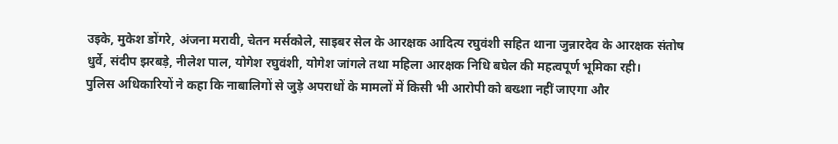उइके, मुकेश डोंगरे, अंजना मरावी, चेतन मर्सकोले, साइबर सेल के आरक्षक आदित्य रघुवंशी सहित थाना जुन्नारदेव के आरक्षक संतोष धुर्वे, संदीप झरबड़े, नीलेश पाल, योगेश रघुवंशी, योगेश जांगले तथा महिला आरक्षक निधि बघेल की महत्वपूर्ण भूमिका रही।
पुलिस अधिकारियों ने कहा कि नाबालिगों से जुड़े अपराधों के मामलों में किसी भी आरोपी को बख्शा नहीं जाएगा और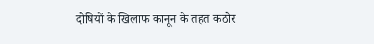दोषियों के खिलाफ कानून के तहत कठोर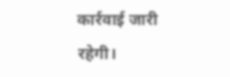कार्रवाई जारी रहेगी।